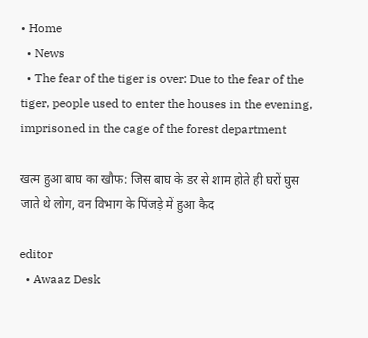• Home
  • News
  • The fear of the tiger is over: Due to the fear of the tiger, people used to enter the houses in the evening, imprisoned in the cage of the forest department

खत्म हुआ बाघ का खौफ: जिस बाघ के डर से शाम होते ही घरों घुस जाते थे लोग, वन विभाग के पिंजड़े में हुआ कैद

editor
  • Awaaz Desk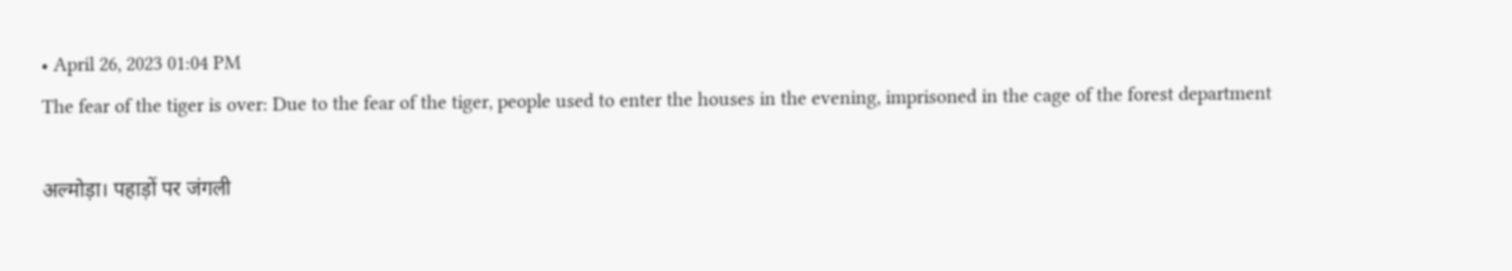• April 26, 2023 01:04 PM
The fear of the tiger is over: Due to the fear of the tiger, people used to enter the houses in the evening, imprisoned in the cage of the forest department

अल्मोड़ा। पहाड़ों पर जंगली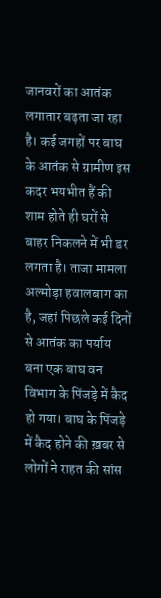जानवरों का आतंक लगातार बढ़ता जा रहा है। कई जगहों पर बाघ के आतंक से ग्रामीण इस कदर भयभीत हैं की शाम होते ही घरों से बाहर निकलने में भी डर लगता है। ताजा मामला अल्मोड़ा हवालबाग का है, जहां पिछले कई दिनों से आतंक का पर्याय बना एक बाघ वन विभाग के पिंजड़े में कैद हो गया। बाघ के पिंजड़े में कैद होने की ख़बर से लोगों ने राहत की सांस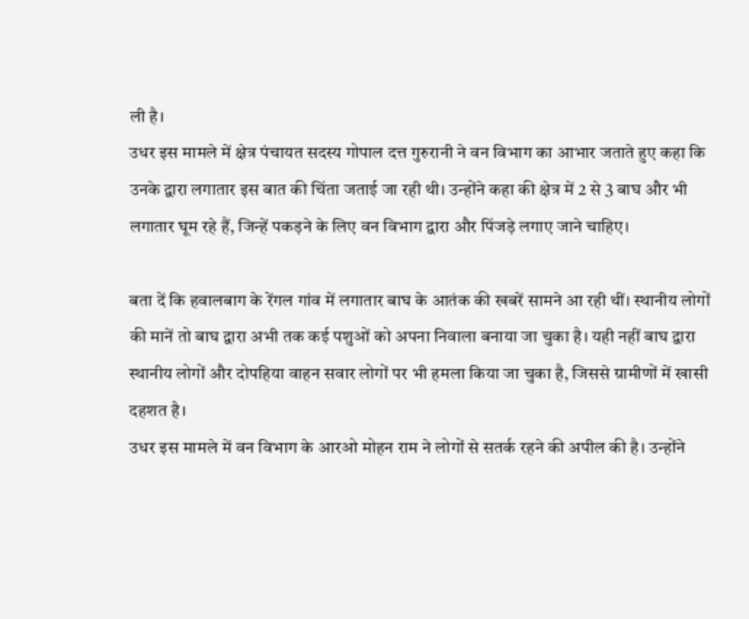ली है।
उधर इस मामले में क्षेत्र पंचायत सदस्य गोपाल दत्त गुरुरानी ने वन विभाग का आभार जताते हुए कहा कि उनके द्वारा लगातार इस बात की चिंता जताई जा रही थी। उन्होंने कहा की क्षेत्र में 2 से 3 बाघ और भी लगातार घूम रहे हैं, जिन्हें पकड़ने के लिए वन विभाग द्वारा और पिंजड़े लगाए जाने चाहिए।

बता दें कि हवालबाग के रेंगल गांव में लगातार बाघ के आतंक की खबरें सामने आ रही थीं। स्थानीय लोगों की मानें तो बाघ द्वारा अभी तक कई पशुओं को अपना निवाला बनाया जा चुका है। यही नहीं बाघ द्वारा स्थानीय लोगों और दोपहिया वाहन सवार लोगों पर भी हमला किया जा चुका है, जिससे ग्रामीणों में खासी दहशत है।
उधर इस मामले में वन विभाग के आरओ मोहन राम ने लोगों से सतर्क रहने की अपील की है। उन्होंने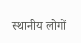स्थानीय लोगों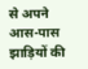से अपने आस-पास झाड़ियों की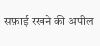सफ़ाई रखने की अपील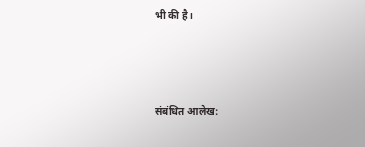भी की है।



संबंधित आलेख: